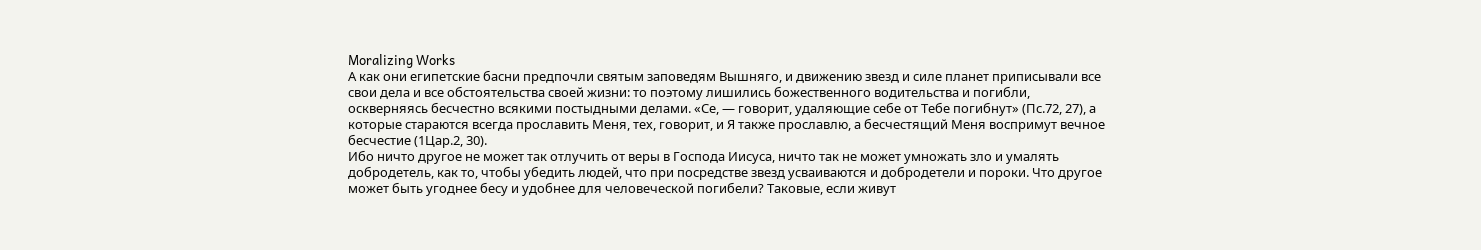Moralizing Works
А как они египетские басни предпочли святым заповедям Вышняго, и движению звезд и силе планет приписывали все свои дела и все обстоятельства своей жизни: то поэтому лишились божественного водительства и погибли, оскверняясь бесчестно всякими постыдными делами. «Се, — говорит, удаляющие себе от Тебе погибнут» (Пс.72, 27), а которые стараются всегда прославить Меня, тех, говорит, и Я также прославлю, а бесчестящий Меня воспримут вечное бесчестие (1Цар.2, 30).
Ибо ничто другое не может так отлучить от веры в Господа Иисуса, ничто так не может умножать зло и умалять добродетель, как то, чтобы убедить людей, что при посредстве звезд усваиваются и добродетели и пороки. Что другое может быть угоднее бесу и удобнее для человеческой погибели? Таковые, если живут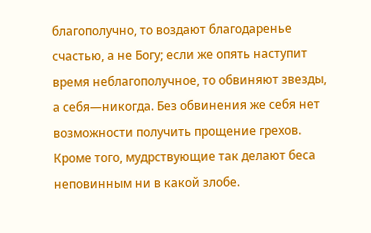благополучно, то воздают благодаренье счастью, а не Богу; если же опять наступит время неблагополучное, то обвиняют звезды, а себя—никогда. Без обвинения же себя нет возможности получить прощение грехов. Кроме того, мудрствующие так делают беса неповинным ни в какой злобе.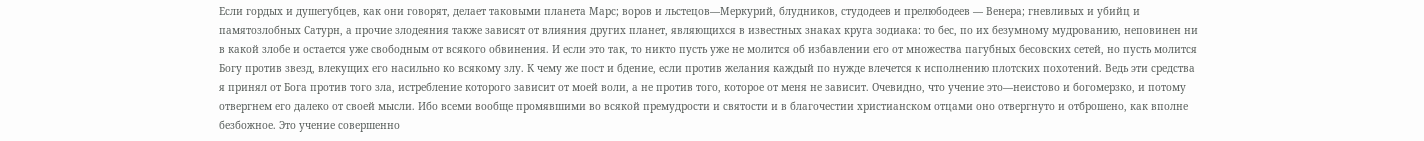Если гордых и душегубцев, как они говорят, делает таковыми планета Марс; воров и льстецов—Меркурий, блудников, студодеев и прелюбодеев — Венера; гневливых и убийц и памятозлобных Сатурн, а прочие злодеяния также зависят от влияния других планет, являющихся в известных знаках круга зодиака: то бес, по их безумному мудрованию, неповинен ни в какой злобе и остается уже свободным от всякого обвинения. И если это так, то никто пусть уже не молится об избавлении его от множества пагубных бесовских сетей, но пусть молится Богу против звезд, влекущих его насильно ко всякому злу. К чему же пост и бдение, если против желания каждый по нужде влечется к исполнению плотских похотений. Ведь эти средства я принял от Бога против того зла, истребление которого зависит от моей воли, а не против того, которое от меня не зависит. Очевидно, что учение это—неистово и богомерзко, и потому отвергнем его далеко от своей мысли. Ибо всеми вообще промявшими во всякой премудрости и святости и в благочестии христианском отцами оно отвергнуто и отброшено, как вполне безбожное. Это учение совершенно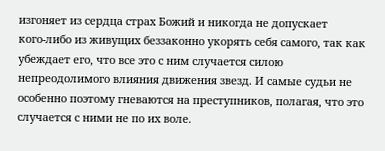изгоняет из сердца страх Божий и никогда не допускает кого‑либо из живущих беззаконно укорять себя самого, так как убеждает его, что все это с ним случается силою непреодолимого влияния движения звезд. И самые судьи не особенно поэтому гневаются на преступников, полагая, что это случается с ними не по их воле.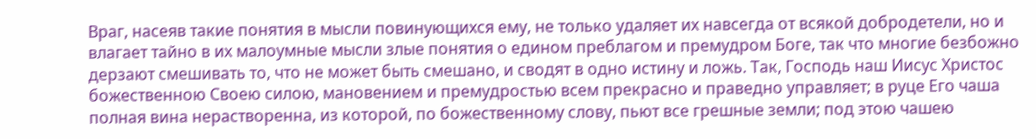Враг, насеяв такие понятия в мысли повинующихся ему, не только удаляет их навсегда от всякой добродетели, но и влагает тайно в их малоумные мысли злые понятия о едином преблагом и премудром Боге, так что многие безбожно дерзают смешивать то, что не может быть смешано, и сводят в одно истину и ложь. Так, Господь наш Иисус Христос божественною Своею силою, мановением и премудростью всем прекрасно и праведно управляет; в руце Его чаша полная вина нерастворенна, из которой, по божественному слову, пьют все грешные земли; под этою чашею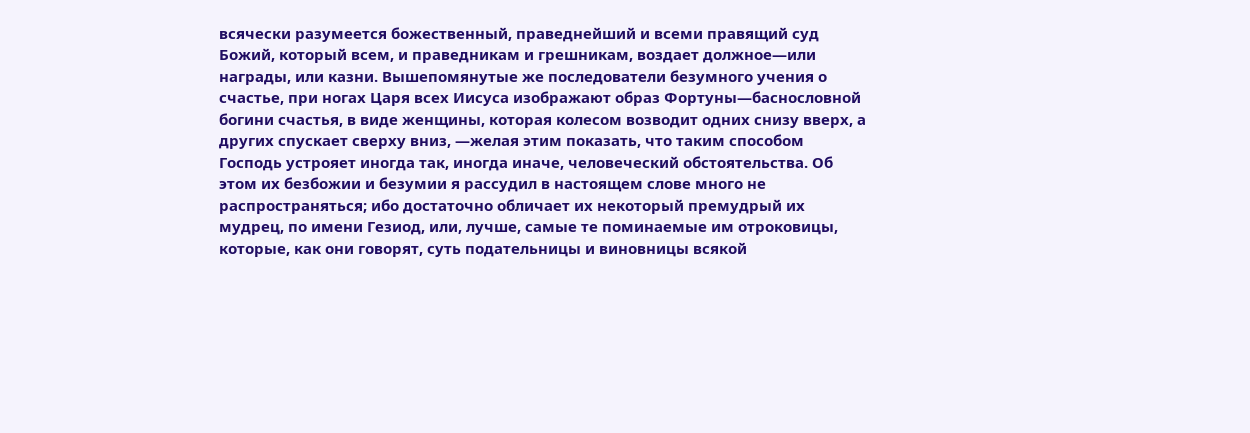всячески разумеется божественный, праведнейший и всеми правящий суд Божий, который всем, и праведникам и грешникам, воздает должное—или награды, или казни. Вышепомянутые же последователи безумного учения о счастье, при ногах Царя всех Иисуса изображают образ Фортуны—баснословной богини счастья, в виде женщины, которая колесом возводит одних снизу вверх, а других спускает сверху вниз, —желая этим показать, что таким способом Господь устрояет иногда так, иногда иначе, человеческий обстоятельства. Об этом их безбожии и безумии я рассудил в настоящем слове много не распространяться; ибо достаточно обличает их некоторый премудрый их мудрец, по имени Гезиод, или, лучше, самые те поминаемые им отроковицы, которые, как они говорят, суть подательницы и виновницы всякой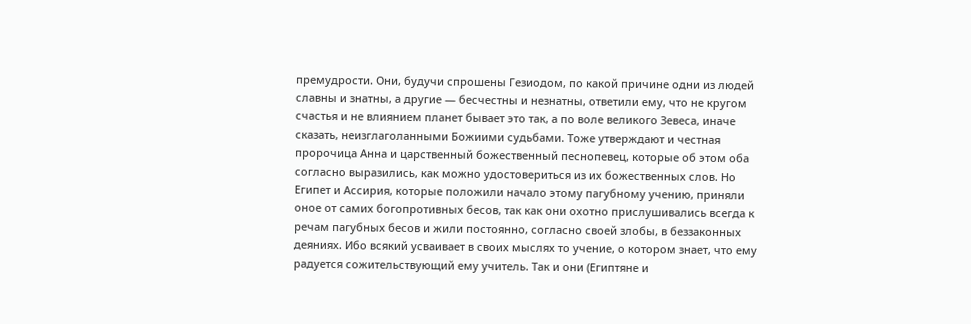премудрости. Они, будучи спрошены Гезиодом, по какой причине одни из людей славны и знатны, а другие — бесчестны и незнатны, ответили ему, что не кругом счастья и не влиянием планет бывает это так, а по воле великого Зевеса, иначе сказать, неизглаголанными Божиими судьбами. Тоже утверждают и честная пророчица Анна и царственный божественный песнопевец, которые об этом оба согласно выразились, как можно удостовериться из их божественных слов. Но Египет и Ассирия, которые положили начало этому пагубному учению, приняли оное от самих богопротивных бесов, так как они охотно прислушивались всегда к речам пагубных бесов и жили постоянно, согласно своей злобы, в беззаконных деяниях. Ибо всякий усваивает в своих мыслях то учение, о котором знает, что ему радуется сожительствующий ему учитель. Так и они (Египтяне и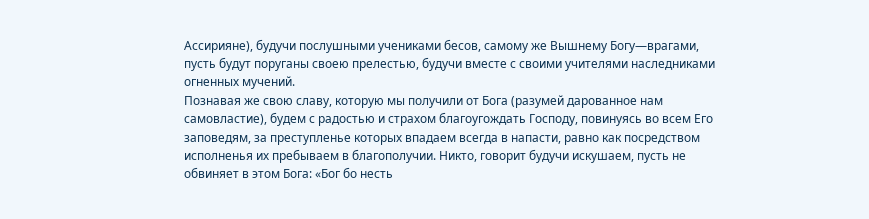Ассирияне), будучи послушными учениками бесов, самому же Вышнему Богу—врагами, пусть будут поруганы своею прелестью, будучи вместе с своими учителями наследниками огненных мучений.
Познавая же свою славу, которую мы получили от Бога (разумей дарованное нам самовластие), будем с радостью и страхом благоугождать Господу, повинуясь во всем Его заповедям, за преступленье которых впадаем всегда в напасти, равно как посредством исполненья их пребываем в благополучии. Никто, говорит будучи искушаем, пусть не обвиняет в этом Бога: «Бог бо несть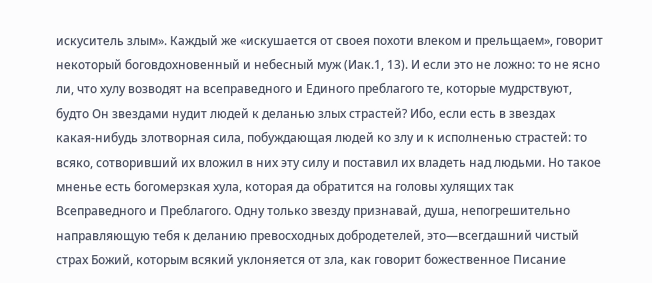искуситель злым». Каждый же «искушается от своея похоти влеком и прельщаем», говорит некоторый боговдохновенный и небесный муж (Иак.1, 13). И если это не ложно: то не ясно ли, что хулу возводят на всеправедного и Единого преблагого те, которые мудрствуют, будто Он звездами нудит людей к деланью злых страстей? Ибо, если есть в звездах какая‑нибудь злотворная сила, побуждающая людей ко злу и к исполненью страстей: то всяко, сотворивший их вложил в них эту силу и поставил их владеть над людьми. Но такое мненье есть богомерзкая хула, которая да обратится на головы хулящих так Всеправедного и Преблагого. Одну только звезду признавай, душа, непогрешительно направляющую тебя к деланию превосходных добродетелей, это—всегдашний чистый страх Божий, которым всякий уклоняется от зла, как говорит божественное Писание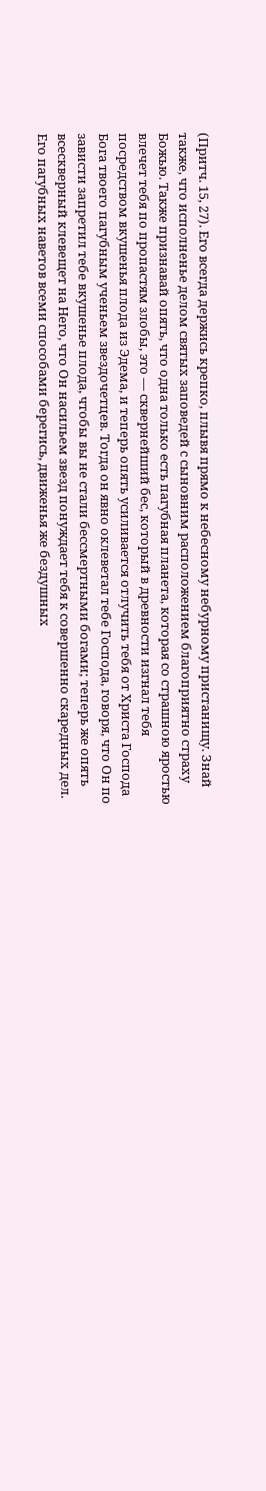(Притч. 15, 27). Его всегда держись крепко, плывя прямо к небесному небурному пристанищу. Знай также, что исполненье делом святых заповедей с сыновним расположением благоприятно страху Божью. Также признавай опять, что одна только есть пагубная планета, которая со страшною яростью влечет тебя по пропастям злобы, это — сквернейший бес, который в древности изгнал тебя посредством вкушенья плода из Эдема, и теперь опять усиливается отлучить тебя от Христа Господа Бога твоего пагубным ученьем звездочетцев. Тогда он явно оклеветал тебе Господа, говоря, что Он по зависти запретил тебе вкушенье плода, чтобы вы не стали бессмертными богами; теперь же опять всескверный клевещет на Него, что Он насильем звезд понуждает тебя к совершенно скаредных дел. Его пагубных наветов всеми способами берегись, движенья же бездушных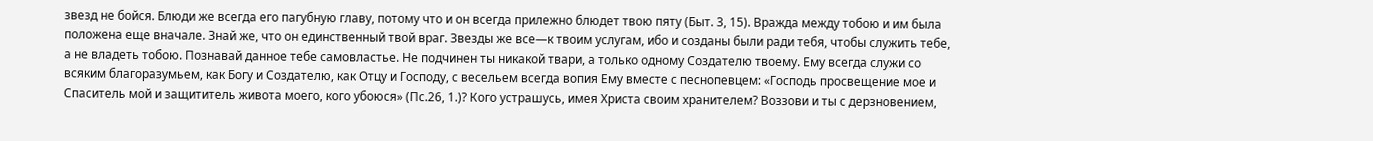звезд не бойся. Блюди же всегда его пагубную главу, потому что и он всегда прилежно блюдет твою пяту (Быт. 3, 15). Вражда между тобою и им была положена еще вначале. Знай же, что он единственный твой враг. Звезды же все—к твоим услугам, ибо и созданы были ради тебя, чтобы служить тебе, а не владеть тобою. Познавай данное тебе самовластье. Не подчинен ты никакой твари, а только одному Создателю твоему. Ему всегда служи со всяким благоразумьем, как Богу и Создателю, как Отцу и Господу, с весельем всегда вопия Ему вместе с песнопевцем: «Господь просвещение мое и Спаситель мой и защититель живота моего, кого убоюся» (Пс.26, 1.)? Кого устрашусь, имея Христа своим хранителем? Воззови и ты с дерзновением,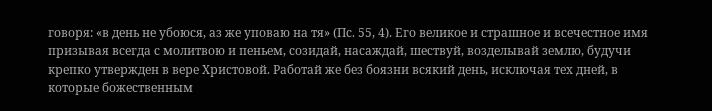говоря: «в день не убоюся, аз же уповаю на тя» (Пс. 55, 4). Его великое и страшное и всечестное имя призывая всегда с молитвою и пеньем, созидай, насаждай, шествуй, возделывай землю, будучи крепко утвержден в вере Христовой. Работай же без боязни всякий день, исключая тех дней, в которые божественным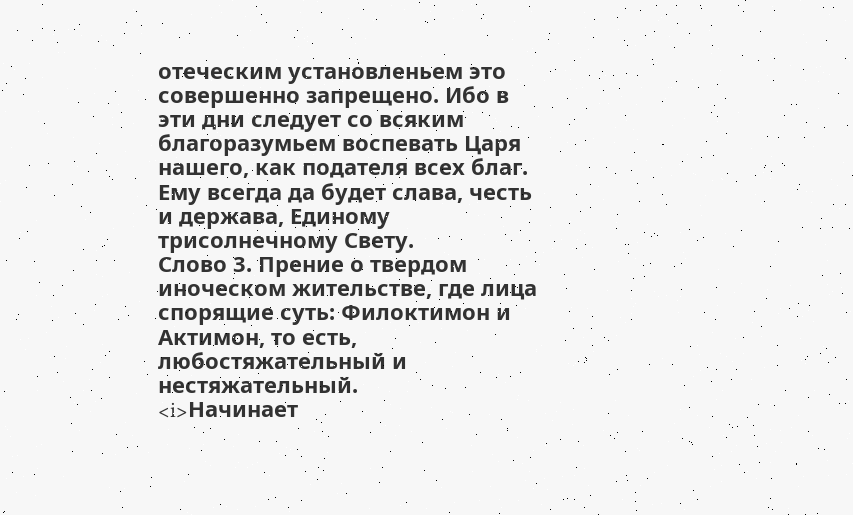отеческим установленьем это совершенно запрещено. Ибо в эти дни следует со всяким благоразумьем воспевать Царя нашего, как подателя всех благ. Ему всегда да будет слава, честь и держава, Единому трисолнечному Свету.
Слово 3. Прение о твердом иноческом жительстве, где лица спорящие суть: Филоктимон и Актимон, то есть, любостяжательный и нестяжательный.
<i>Начинает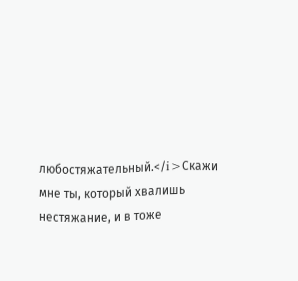любостяжательный.</i>Скажи мне ты, который хвалишь нестяжание, и в тоже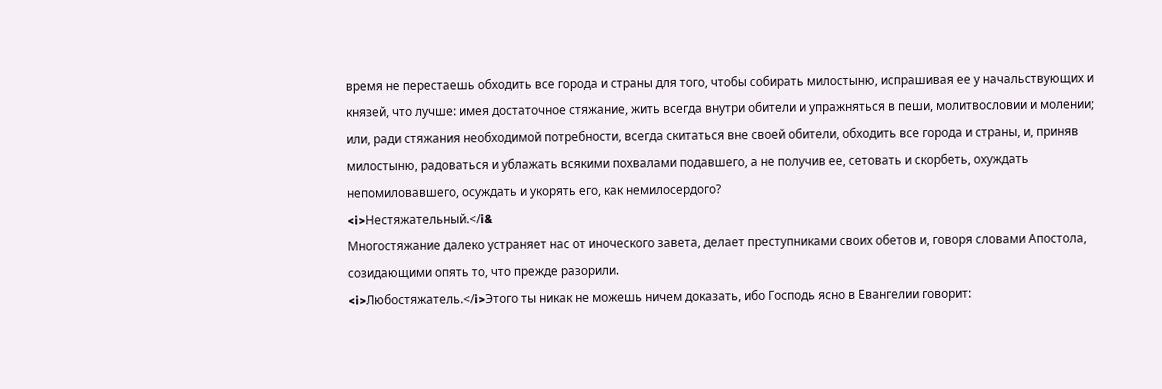время не перестаешь обходить все города и страны для того, чтобы собирать милостыню, испрашивая ее у начальствующих и князей, что лучше: имея достаточное стяжание, жить всегда внутри обители и упражняться в пеши, молитвословии и молении; или, ради стяжания необходимой потребности, всегда скитаться вне своей обители, обходить все города и страны, и, приняв милостыню, радоваться и ублажать всякими похвалами подавшего, а не получив ее, сетовать и скорбеть, охуждать непомиловавшего, осуждать и укорять его, как немилосердого?
<i>Нестяжательный.</i&
Многостяжание далеко устраняет нас от иноческого завета, делает преступниками своих обетов и, говоря словами Апостола, созидающими опять то, что прежде разорили.
<i>Любостяжатель.</i>Этого ты никак не можешь ничем доказать, ибо Господь ясно в Евангелии говорит: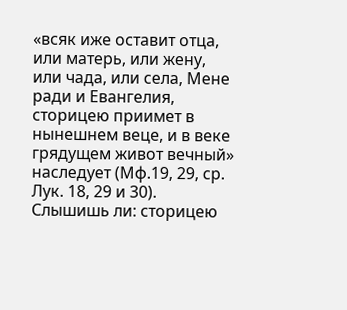«всяк иже оставит отца, или матерь, или жену, или чада, или села, Мене ради и Евангелия, сторицею приимет в нынешнем веце, и в веке грядущем живот вечный» наследует (Мф.19, 29, ср. Лук. 18, 29 и 30). Слышишь ли: сторицею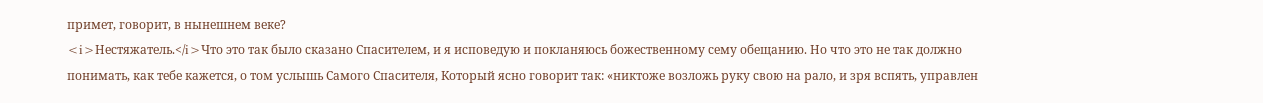примет, говорит, в нынешнем веке?
<i>Нестяжатель.</i>Что это так было сказано Спасителем, и я исповедую и покланяюсь божественному сему обещанию. Но что это не так должно понимать, как тебе кажется, о том услышь Самого Спасителя, Который ясно говорит так: «никтоже возложь руку свою на рало, и зря вспять, управлен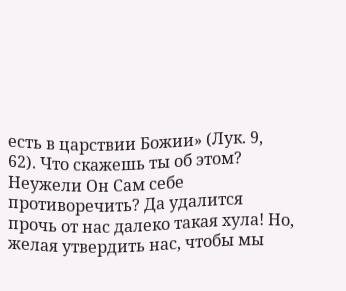есть в царствии Божии» (Лук. 9, 62). Что скажешь ты об этом? Неужели Он Сам себе противоречить? Да удалится прочь от нас далеко такая хула! Но, желая утвердить нас, чтобы мы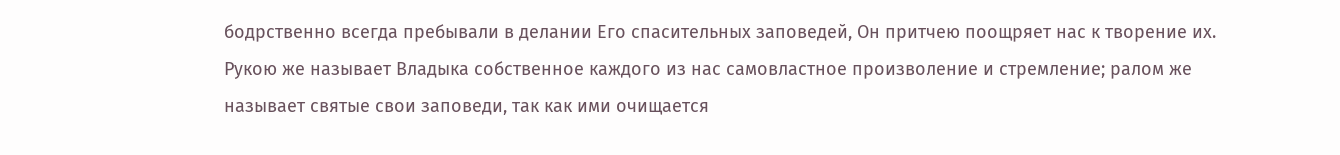бодрственно всегда пребывали в делании Его спасительных заповедей, Он притчею поощряет нас к творение их. Рукою же называет Владыка собственное каждого из нас самовластное произволение и стремление; ралом же называет святые свои заповеди, так как ими очищается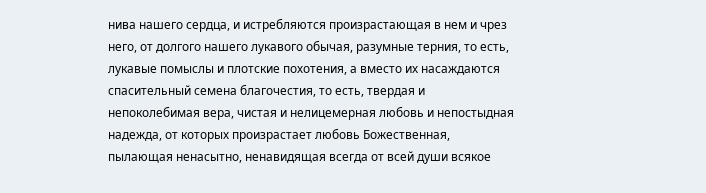нива нашего сердца, и истребляются произрастающая в нем и чрез него, от долгого нашего лукавого обычая, разумные терния, то есть, лукавые помыслы и плотские похотения, а вместо их насаждаются спасительный семена благочестия, то есть, твердая и непоколебимая вера, чистая и нелицемерная любовь и непостыдная надежда, от которых произрастает любовь Божественная, пылающая ненасытно, ненавидящая всегда от всей души всякое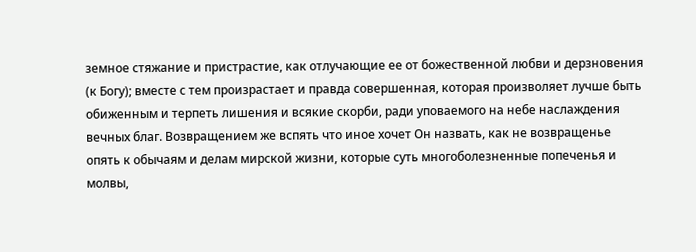земное стяжание и пристрастие, как отлучающие ее от божественной любви и дерзновения (к Богу); вместе с тем произрастает и правда совершенная, которая произволяет лучше быть обиженным и терпеть лишения и всякие скорби, ради уповаемого на небе наслаждения вечных благ. Возвращением же вспять что иное хочет Он назвать, как не возвращенье опять к обычаям и делам мирской жизни, которые суть многоболезненные попеченья и молвы,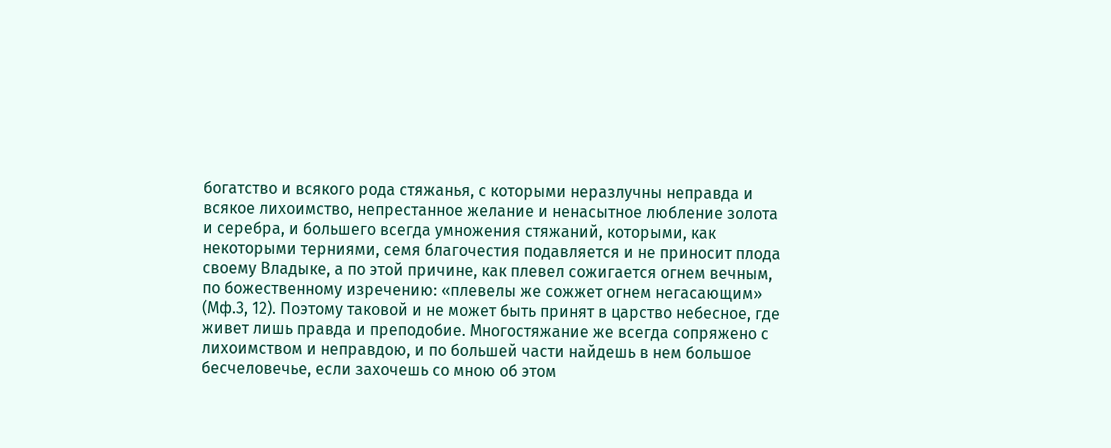богатство и всякого рода стяжанья, с которыми неразлучны неправда и всякое лихоимство, непрестанное желание и ненасытное любление золота и серебра, и большего всегда умножения стяжаний, которыми, как некоторыми терниями, семя благочестия подавляется и не приносит плода своему Владыке, а по этой причине, как плевел сожигается огнем вечным, по божественному изречению: «плевелы же сожжет огнем негасающим» (Мф.3, 12). Поэтому таковой и не может быть принят в царство небесное, где живет лишь правда и преподобие. Многостяжание же всегда сопряжено с лихоимством и неправдою, и по большей части найдешь в нем большое бесчеловечье, если захочешь со мною об этом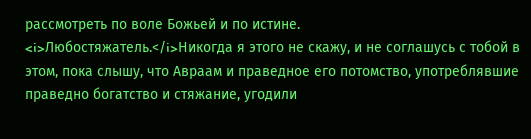рассмотреть по воле Божьей и по истине.
<i>Любостяжатель.</i>Никогда я этого не скажу, и не соглашусь с тобой в этом, пока слышу, что Авраам и праведное его потомство, употреблявшие праведно богатство и стяжание, угодили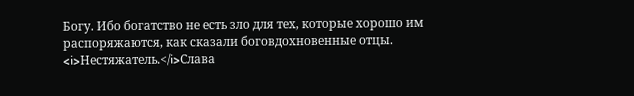Богу. Ибо богатство не есть зло для тех, которые хорошо им распоряжаются, как сказали боговдохновенные отцы.
<i>Нестяжатель.</i>Слава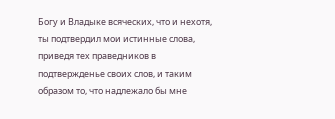Богу и Владыке всяческих, что и нехотя, ты подтвердил мои истинные слова, приведя тех праведников в подтвержденье своих слов, и таким образом то, что надлежало бы мне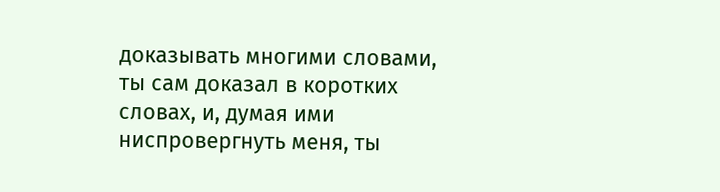доказывать многими словами, ты сам доказал в коротких словах, и, думая ими ниспровергнуть меня, ты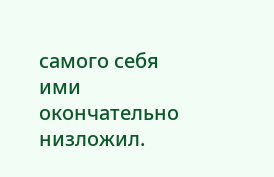самого себя ими окончательно низложил.